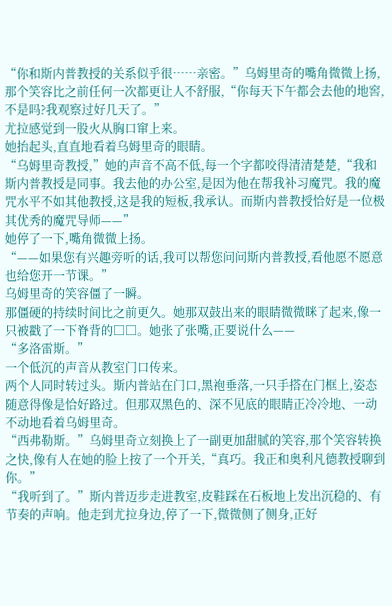“你和斯内普教授的关系似乎很……亲密。”乌姆里奇的嘴角微微上扬,那个笑容比之前任何一次都更让人不舒服,“你每天下午都会去他的地窖,不是吗?我观察过好几天了。”
尤拉感觉到一股火从胸口窜上来。
她抬起头,直直地看着乌姆里奇的眼睛。
“乌姆里奇教授,”她的声音不高不低,每一个字都咬得清清楚楚,“我和斯内普教授是同事。我去他的办公室,是因为他在帮我补习魔咒。我的魔咒水平不如其他教授,这是我的短板,我承认。而斯内普教授恰好是一位极其优秀的魔咒导师——”
她停了一下,嘴角微微上扬。
“——如果您有兴趣旁听的话,我可以帮您问问斯内普教授,看他愿不愿意也给您开一节课。”
乌姆里奇的笑容僵了一瞬。
那僵硬的持续时间比之前更久。她那双鼓出来的眼睛微微眯了起来,像一只被戳了一下脊背的□□。她张了张嘴,正要说什么——
“多洛雷斯。”
一个低沉的声音从教室门口传来。
两个人同时转过头。斯内普站在门口,黑袍垂落,一只手搭在门框上,姿态随意得像是恰好路过。但那双黑色的、深不见底的眼睛正冷冷地、一动不动地看着乌姆里奇。
“西弗勒斯。”乌姆里奇立刻换上了一副更加甜腻的笑容,那个笑容转换之快,像有人在她的脸上按了一个开关,“真巧。我正和奥利凡德教授聊到你。”
“我听到了。”斯内普迈步走进教室,皮鞋踩在石板地上发出沉稳的、有节奏的声响。他走到尤拉身边,停了一下,微微侧了侧身,正好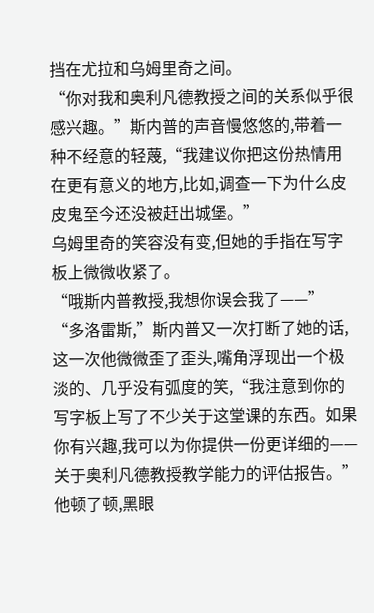挡在尤拉和乌姆里奇之间。
“你对我和奥利凡德教授之间的关系似乎很感兴趣。”斯内普的声音慢悠悠的,带着一种不经意的轻蔑,“我建议你把这份热情用在更有意义的地方,比如,调查一下为什么皮皮鬼至今还没被赶出城堡。”
乌姆里奇的笑容没有变,但她的手指在写字板上微微收紧了。
“哦斯内普教授,我想你误会我了——”
“多洛雷斯,”斯内普又一次打断了她的话,这一次他微微歪了歪头,嘴角浮现出一个极淡的、几乎没有弧度的笑,“我注意到你的写字板上写了不少关于这堂课的东西。如果你有兴趣,我可以为你提供一份更详细的——关于奥利凡德教授教学能力的评估报告。”
他顿了顿,黑眼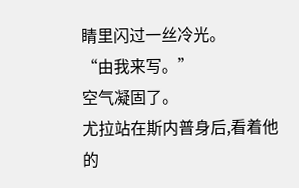睛里闪过一丝冷光。
“由我来写。”
空气凝固了。
尤拉站在斯内普身后,看着他的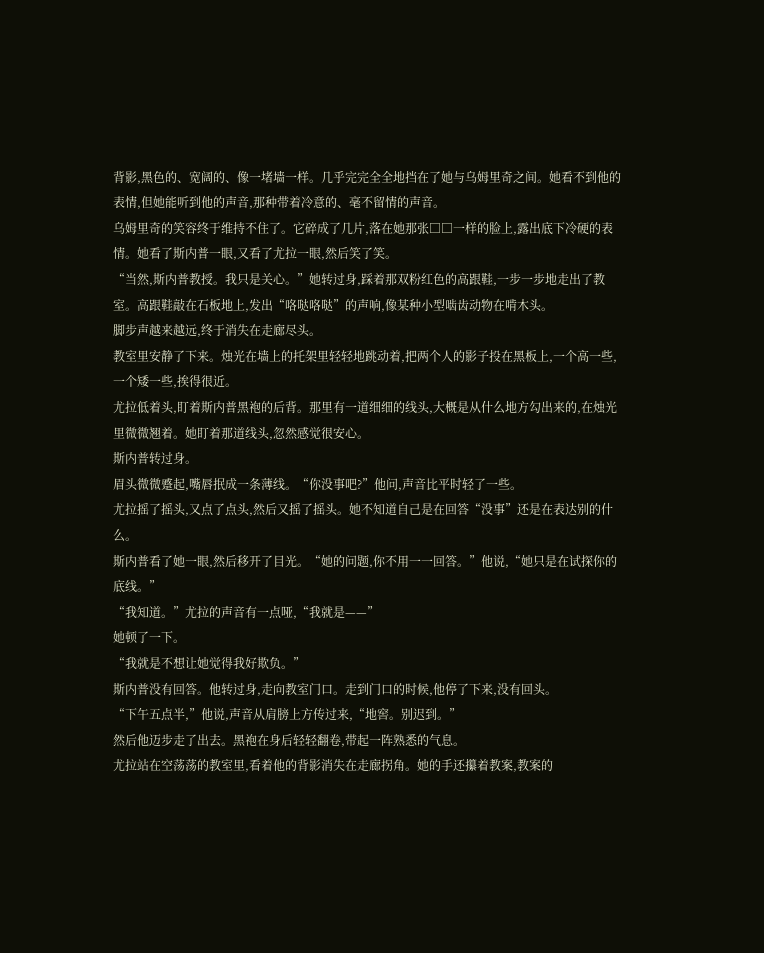背影,黑色的、宽阔的、像一堵墙一样。几乎完完全全地挡在了她与乌姆里奇之间。她看不到他的表情,但她能听到他的声音,那种带着冷意的、毫不留情的声音。
乌姆里奇的笑容终于维持不住了。它碎成了几片,落在她那张□□一样的脸上,露出底下冷硬的表情。她看了斯内普一眼,又看了尤拉一眼,然后笑了笑。
“当然,斯内普教授。我只是关心。”她转过身,踩着那双粉红色的高跟鞋,一步一步地走出了教室。高跟鞋敲在石板地上,发出“咯哒咯哒”的声响,像某种小型啮齿动物在啃木头。
脚步声越来越远,终于消失在走廊尽头。
教室里安静了下来。烛光在墙上的托架里轻轻地跳动着,把两个人的影子投在黑板上,一个高一些,一个矮一些,挨得很近。
尤拉低着头,盯着斯内普黑袍的后背。那里有一道细细的线头,大概是从什么地方勾出来的,在烛光里微微翘着。她盯着那道线头,忽然感觉很安心。
斯内普转过身。
眉头微微蹙起,嘴唇抿成一条薄线。“你没事吧?”他问,声音比平时轻了一些。
尤拉摇了摇头,又点了点头,然后又摇了摇头。她不知道自己是在回答“没事”还是在表达别的什么。
斯内普看了她一眼,然后移开了目光。“她的问题,你不用一一回答。”他说,“她只是在试探你的底线。”
“我知道。”尤拉的声音有一点哑,“我就是——”
她顿了一下。
“我就是不想让她觉得我好欺负。”
斯内普没有回答。他转过身,走向教室门口。走到门口的时候,他停了下来,没有回头。
“下午五点半,”他说,声音从肩膀上方传过来,“地窖。别迟到。”
然后他迈步走了出去。黑袍在身后轻轻翻卷,带起一阵熟悉的气息。
尤拉站在空荡荡的教室里,看着他的背影消失在走廊拐角。她的手还攥着教案,教案的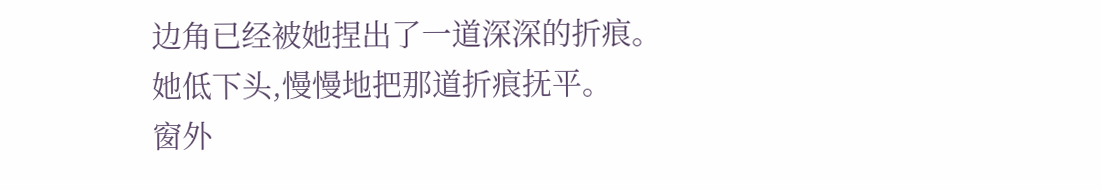边角已经被她捏出了一道深深的折痕。
她低下头,慢慢地把那道折痕抚平。
窗外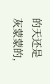的天还是灰蒙蒙的,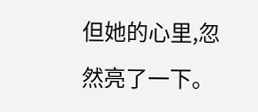但她的心里,忽然亮了一下。